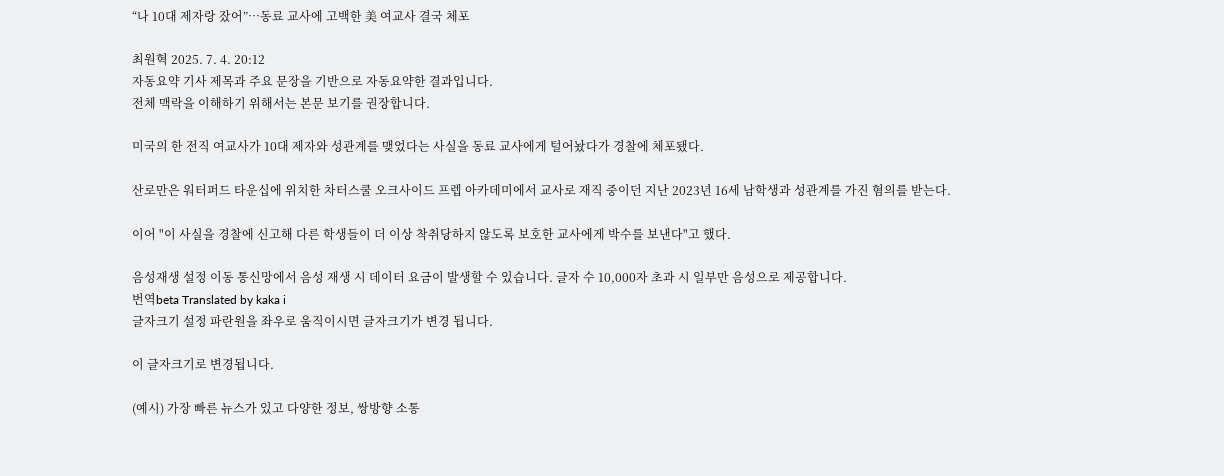“나 10대 제자랑 잤어”…동료 교사에 고백한 美 여교사 결국 체포

최원혁 2025. 7. 4. 20:12
자동요약 기사 제목과 주요 문장을 기반으로 자동요약한 결과입니다.
전체 맥락을 이해하기 위해서는 본문 보기를 권장합니다.

미국의 한 전직 여교사가 10대 제자와 성관계를 맺었다는 사실을 동료 교사에게 털어놨다가 경찰에 체포됐다.

산로만은 워터퍼드 타운십에 위치한 차터스쿨 오크사이드 프렙 아카데미에서 교사로 재직 중이던 지난 2023년 16세 남학생과 성관계를 가진 혐의를 받는다.

이어 "이 사실을 경찰에 신고해 다른 학생들이 더 이상 착취당하지 않도록 보호한 교사에게 박수를 보낸다"고 했다.

음성재생 설정 이동 통신망에서 음성 재생 시 데이터 요금이 발생할 수 있습니다. 글자 수 10,000자 초과 시 일부만 음성으로 제공합니다.
번역beta Translated by kaka i
글자크기 설정 파란원을 좌우로 움직이시면 글자크기가 변경 됩니다.

이 글자크기로 변경됩니다.

(예시) 가장 빠른 뉴스가 있고 다양한 정보, 쌍방향 소통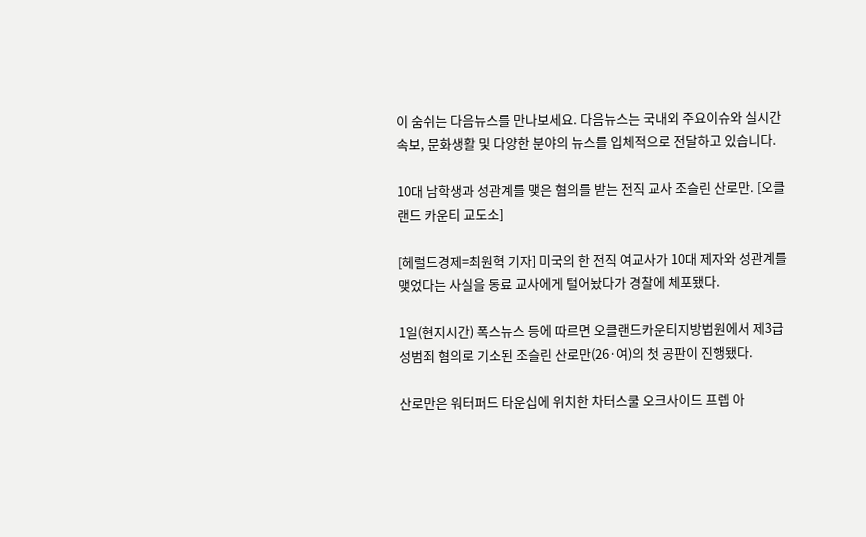이 숨쉬는 다음뉴스를 만나보세요. 다음뉴스는 국내외 주요이슈와 실시간 속보, 문화생활 및 다양한 분야의 뉴스를 입체적으로 전달하고 있습니다.

10대 남학생과 성관계를 맺은 혐의를 받는 전직 교사 조슬린 산로만. [오클랜드 카운티 교도소]

[헤럴드경제=최원혁 기자] 미국의 한 전직 여교사가 10대 제자와 성관계를 맺었다는 사실을 동료 교사에게 털어놨다가 경찰에 체포됐다.

1일(현지시간) 폭스뉴스 등에 따르면 오클랜드카운티지방법원에서 제3급 성범죄 혐의로 기소된 조슬린 산로만(26·여)의 첫 공판이 진행됐다.

산로만은 워터퍼드 타운십에 위치한 차터스쿨 오크사이드 프렙 아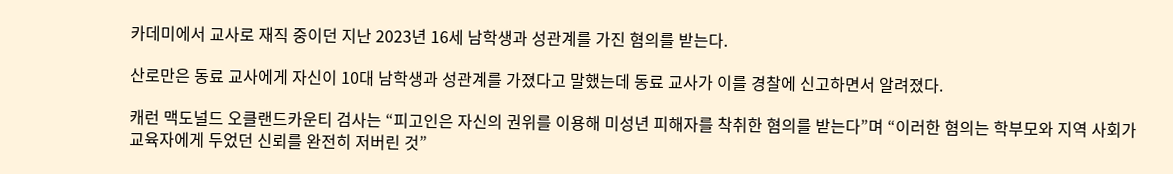카데미에서 교사로 재직 중이던 지난 2023년 16세 남학생과 성관계를 가진 혐의를 받는다.

산로만은 동료 교사에게 자신이 10대 남학생과 성관계를 가졌다고 말했는데 동료 교사가 이를 경찰에 신고하면서 알려졌다.

캐런 맥도널드 오클랜드카운티 검사는 “피고인은 자신의 권위를 이용해 미성년 피해자를 착취한 혐의를 받는다”며 “이러한 혐의는 학부모와 지역 사회가 교육자에게 두었던 신뢰를 완전히 저버린 것”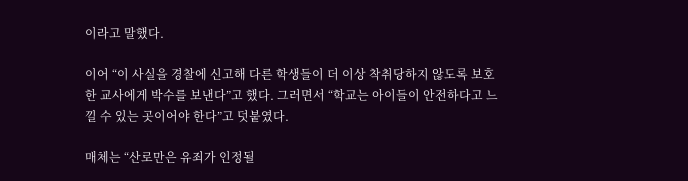이라고 말했다.

이어 “이 사실을 경찰에 신고해 다른 학생들이 더 이상 착취당하지 않도록 보호한 교사에게 박수를 보낸다”고 했다. 그러면서 “학교는 아이들이 안전하다고 느낄 수 있는 곳이어야 한다”고 덧붙였다.

매체는 “산로만은 유죄가 인정될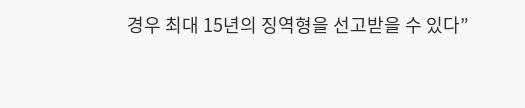경우 최대 15년의 징역형을 선고받을 수 있다”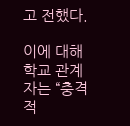고 전했다.

이에 대해 학교 관계자는 “충격적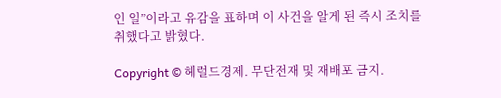인 일”이라고 유감을 표하며 이 사건을 알게 된 즉시 조치를 취했다고 밝혔다.

Copyright © 헤럴드경제. 무단전재 및 재배포 금지.